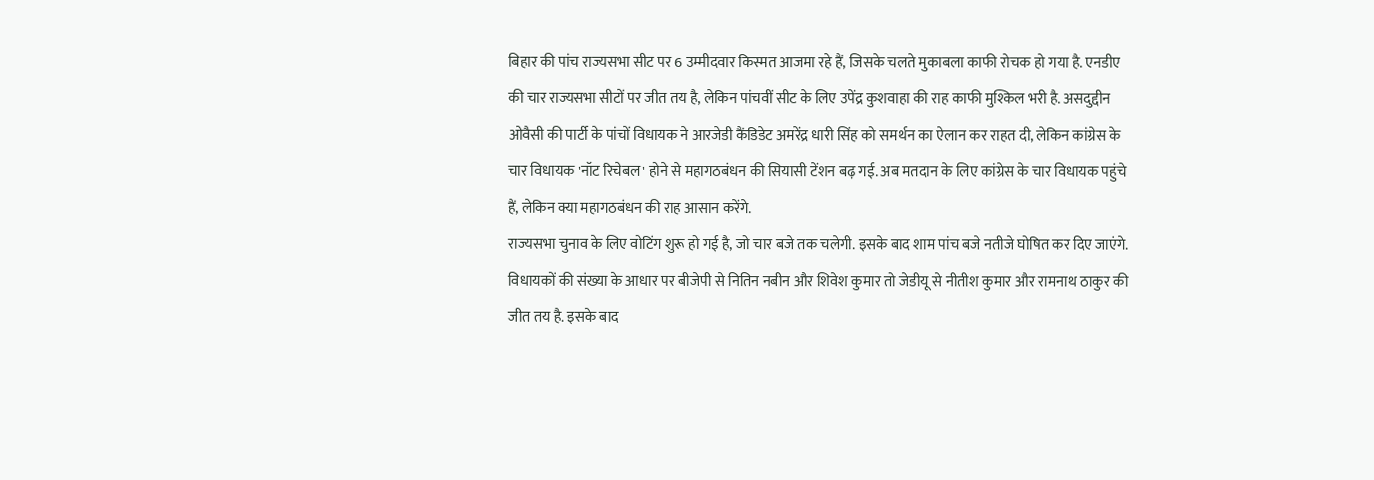बिहार की पांच राज्यसभा सीट पर 6 उम्मीदवार किस्मत आजमा रहे हैं, जिसके चलते मुकाबला काफी रोचक हो गया है. एनडीए की चार राज्यसभा सीटों पर जीत तय है, लेकिन पांचवीं सीट के लिए उपेंद्र कुशवाहा की राह काफी मुश्किल भरी है. असदुद्दीन ओवैसी की पार्टी के पांचों विधायक ने आरजेडी कैंडिडेट अमरेंद्र धारी सिंह को समर्थन का ऐलान कर राहत दी, लेकिन कांग्रेस के चार विधायक 'नॉट रिचेबल' होने से महागठबंधन की सियासी टेंशन बढ़ गई. अब मतदान के लिए कांग्रेस के चार विधायक पहुंचे हैं, लेकिन क्या महागठबंधन की राह आसान करेंगे.
राज्यसभा चुनाव के लिए वोटिंग शुरू हो गई है, जो चार बजे तक चलेगी. इसके बाद शाम पांच बजे नतीजे घोषित कर दिए जाएंगे. विधायकों की संख्या के आधार पर बीजेपी से नितिन नबीन और शिवेश कुमार तो जेडीयू से नीतीश कुमार और रामनाथ ठाकुर की जीत तय है. इसके बाद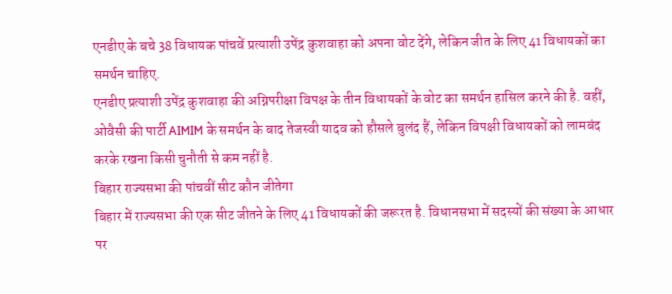एनडीए के बचे 38 विधायक पांचवें प्रत्याशी उपेंद्र कुशवाहा को अपना वोट देंगे, लेकिन जीत के लिए 41 विधायकों का समर्थन चाहिए.
एनडीए प्रत्याशी उपेंद्र कुशवाहा की अग्निपरीक्षा विपक्ष के तीन विधायकों के वोट का समर्थन हासिल करने की है. वहीं, ओवैसी की पार्टी AIMIM के समर्थन के बाद तेजस्वी यादव को हौसले बुलंद हैं, लेकिन विपक्षी विधायकों को लामबंद करके रखना किसी चुनौती से कम नहीं है.
बिहार राज्यसभा की पांचवीं सीट कौन जीतेगा
बिहार में राज्यसभा की एक सीट जीतने के लिए 41 विधायकों की जरूरत है. विधानसभा में सदस्यों की संख्या के आधार पर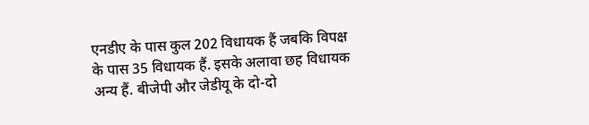एनडीए के पास कुल 202 विधायक हैं जबकि विपक्ष के पास 35 विधायक हैं. इसके अलावा छह विधायक अन्य हैं. बीजेपी और जेडीयू के दो-दो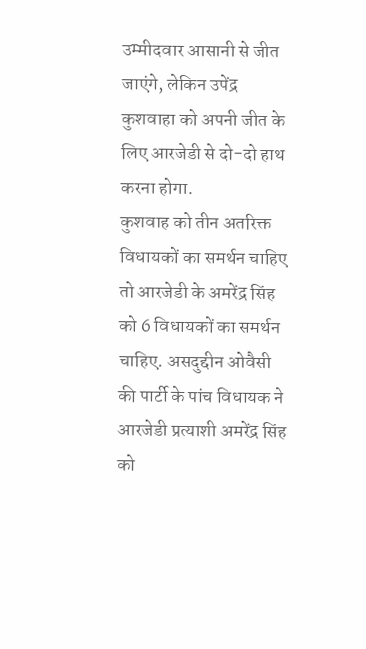उम्मीदवार आसानी से जीत जाएंगे, लेकिन उपेंद्र कुशवाहा को अपनी जीत के लिए आरजेडी से दो-दो हाथ करना होगा.
कुशवाह को तीन अतरिक्त विधायकों का समर्थन चाहिए तो आरजेडी के अमरेंद्र सिंह को 6 विधायकों का समर्थन चाहिए. असदुद्दीन ओवैसी की पार्टी के पांच विधायक ने आरजेडी प्रत्याशी अमरेंद्र सिंह को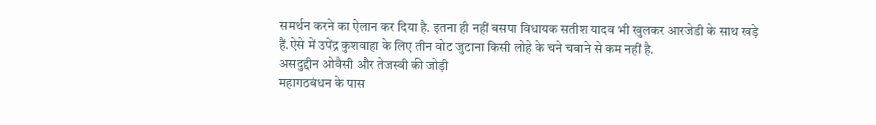समर्थन करने का ऐलान कर दिया है. इतना ही नहीं बसपा विधायक सतीश यादव भी खुलकर आरजेडी के साथ खड़े हैं.ऐसे में उपेंद्र कुशवाहा के लिए तीन वोट जुटाना किसी लोहे के चने चबाने से कम नहीं है.
असदुद्दीन ओवैसी और तेजस्वी की जोड़ी
महागठबंधन के पास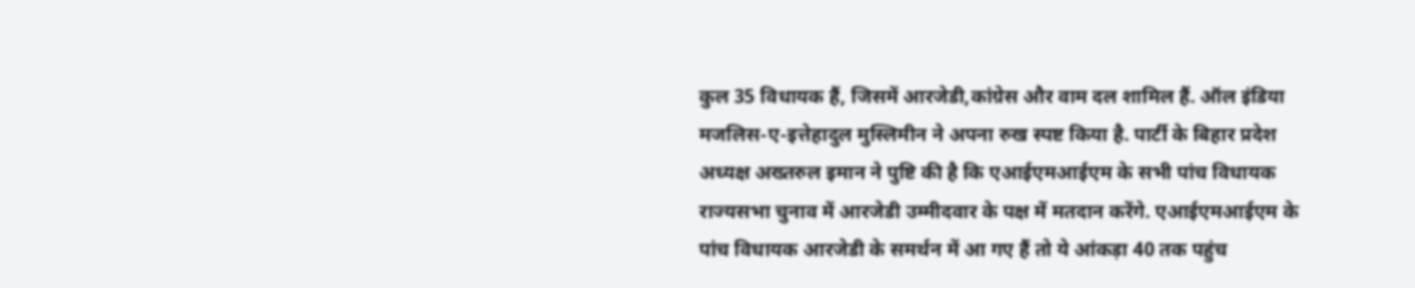कुल 35 विधायक हैं, जिसमें आरजेडी,कांग्रेस और वाम दल शामिल हैं. ऑल इंडिया मजलिस-ए-इत्तेहादुल मुस्लिमीन ने अपना रुख स्पष्ट किया है. पार्टी के बिहार प्रदेश अध्यक्ष अख्तरुल इमान ने पुष्टि की है कि एआईएमआईएम के सभी पांच विधायक राज्यसभा चुनाव में आरजेडी उम्मीदवार के पक्ष में मतदान करेंगे. एआईएमआईएम के पांच विधायक आरजेडी के समर्थन में आ गए हैं तो ये आंकड़ा 40 तक पहुंच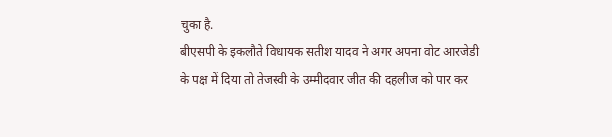चुका है.
बीएसपी के इकलौते विधायक सतीश यादव ने अगर अपना वोट आरजेडी के पक्ष में दिया तो तेजस्वी के उम्मीदवार जीत की दहलीज को पार कर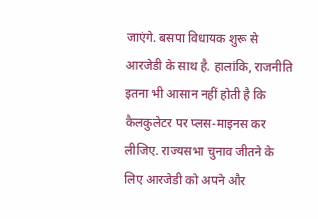जाएंगे. बसपा विधायक शुरू से आरजेडी के साथ है. हालांकि, राजनीति इतना भी आसान नहीं होती है कि कैलकुलेटर पर प्लस-माइनस कर लीजिए. राज्यसभा चुनाव जीतने के लिए आरजेडी को अपने और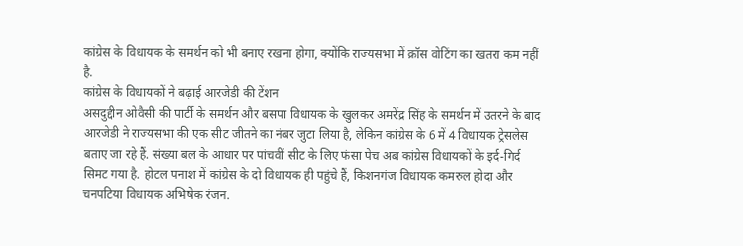कांग्रेस के विधायक के समर्थन को भी बनाए रखना होगा, क्योंकि राज्यसभा में क्रॉस वोटिंग का खतरा कम नहीं है.
कांग्रेस के विधायकों ने बढ़ाई आरजेडी की टेंशन
असदुद्दीन ओवैसी की पार्टी के समर्थन और बसपा विधायक के खुलकर अमरेंद्र सिंह के समर्थन में उतरने के बाद आरजेडी ने राज्यसभा की एक सीट जीतने का नंबर जुटा लिया है, लेकिन कांग्रेस के 6 में 4 विधायक ट्रेसलेस बताए जा रहे हैं. संख्या बल के आधार पर पांचवीं सीट के लिए फंसा पेच अब कांग्रेस विधायकों के इर्द-गिर्द सिमट गया है. होटल पनाश में कांग्रेस के दो विधायक ही पहुंचे हैं, किशनगंज विधायक कमरुल होदा और चनपटिया विधायक अभिषेक रंजन.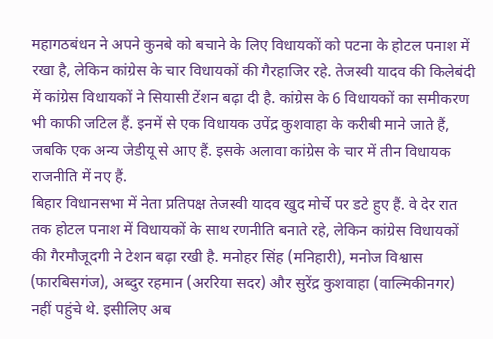महागठबंधन ने अपने कुनबे को बचाने के लिए विधायकों को पटना के होटल पनाश में रखा है, लेकिन कांग्रेस के चार विधायकों की गैरहाजिर रहे. तेजस्वी यादव की किलेबंदी में कांग्रेस विधायकों ने सियासी टेंशन बढ़ा दी है. कांग्रेस के 6 विधायकों का समीकरण भी काफी जटिल हैं. इनमें से एक विधायक उपेंद्र कुशवाहा के करीबी माने जाते हैं, जबकि एक अन्य जेडीयू से आए हैं. इसके अलावा कांग्रेस के चार में तीन विधायक राजनीति में नए हैं.
बिहार विधानसभा में नेता प्रतिपक्ष तेजस्वी यादव खुद मोर्चे पर डटे हुए हैं. वे देर रात तक होटल पनाश में विधायकों के साथ रणनीति बनाते रहे, लेकिन कांग्रेस विधायकों की गैरमौजूदगी ने टेशन बढ़ा रखी है. मनोहर सिंह (मनिहारी), मनोज विश्वास (फारबिसगंज), अब्दुर रहमान (अररिया सदर) और सुरेंद्र कुशवाहा (वाल्मिकीनगर) नहीं पहुंचे थे. इसीलिए अब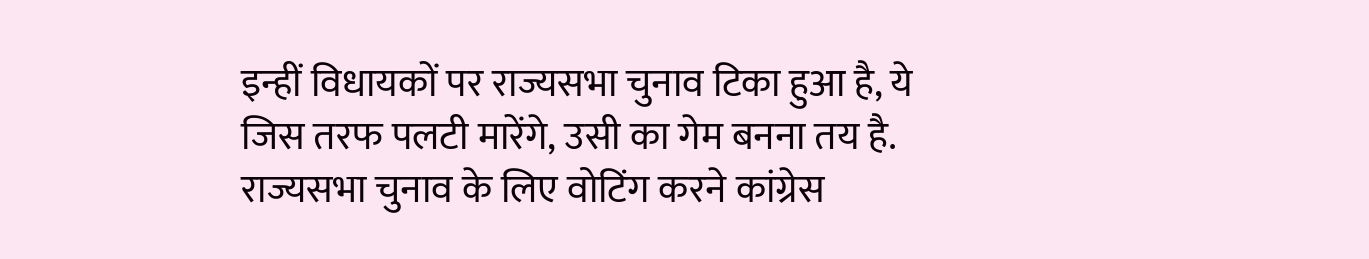इन्हीं विधायकों पर राज्यसभा चुनाव टिका हुआ है, ये जिस तरफ पलटी मारेंगे, उसी का गेम बनना तय है. राज्यसभा चुनाव के लिए वोटिंग करने कांग्रेस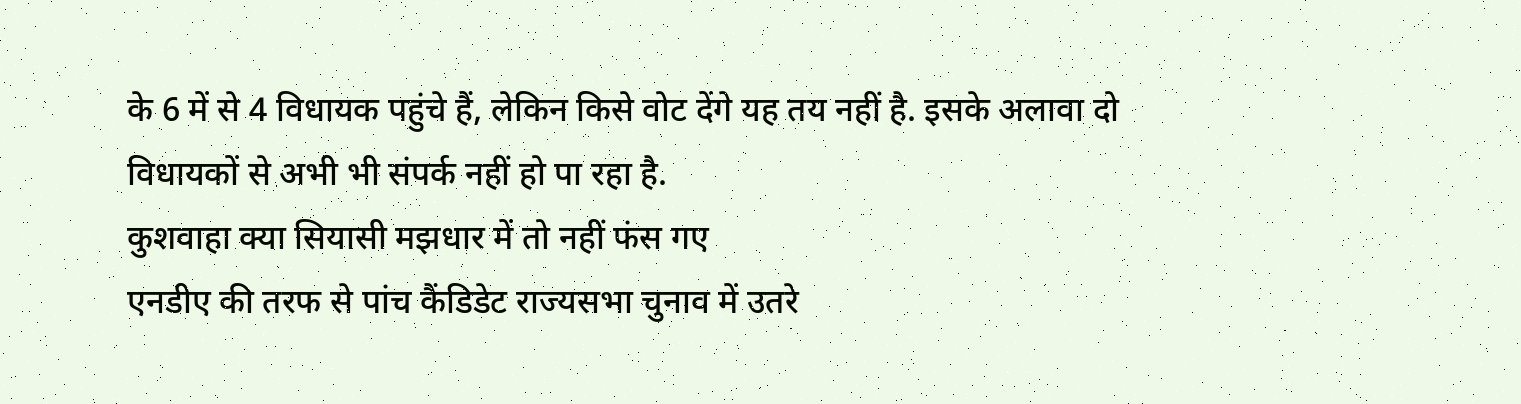के 6 में से 4 विधायक पहुंचे हैं, लेकिन किसे वोट देंगे यह तय नहीं है. इसके अलावा दो विधायकों से अभी भी संपर्क नहीं हो पा रहा है.
कुशवाहा क्या सियासी मझधार में तो नहीं फंस गए
एनडीए की तरफ से पांच कैंडिडेट राज्यसभा चुनाव में उतरे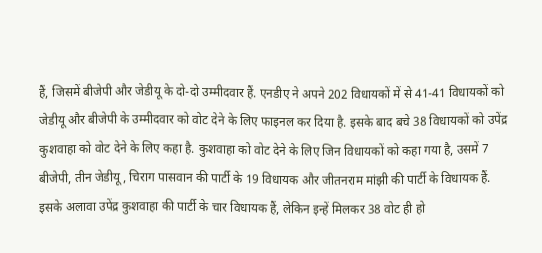हैं, जिसमें बीजेपी और जेडीयू के दो-दो उम्मीदवार हैं. एनडीए ने अपने 202 विधायकों में से 41-41 विधायकों को जेडीयू और बीजेपी के उम्मीदवार को वोट देने के लिए फाइनल कर दिया है. इसके बाद बचे 38 विधायकों को उपेंद्र कुशवाहा को वोट देने के लिए कहा है. कुशवाहा को वोट देने के लिए जिन विधायकों को कहा गया है, उसमें 7 बीजेपी, तीन जेडीयू, चिराग पासवान की पार्टी के 19 विधायक और जीतनराम मांझी की पार्टी के विधायक हैं. इसके अलावा उपेंद्र कुशवाहा की पार्टी के चार विधायक हैं, लेकिन इन्हें मिलकर 38 वोट ही हो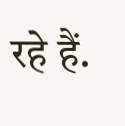रहे हैं.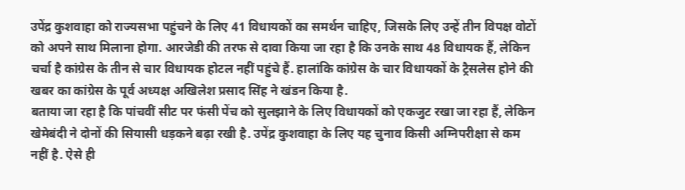उपेंद्र कुशवाहा को राज्यसभा पहुंचने के लिए 41 विधायकों का समर्थन चाहिए, जिसके लिए उन्हें तीन विपक्ष वोटों को अपने साथ मिलाना होगा. आरजेडी की तरफ से दावा किया जा रहा है कि उनके साथ 48 विधायक हैं, लेकिन चर्चा है कांग्रेस के तीन से चार विधायक होटल नहीं पहुंचे हैं. हालांकि कांग्रेस के चार विधायकों के ट्रैसलेस होने की खबर का कांग्रेस के पूर्व अध्यक्ष अखिलेश प्रसाद सिंह ने खंडन किया है.
बताया जा रहा है कि पांचवीं सीट पर फंसी पेंच को सुलझाने के लिए विधायकों को एकजुट रखा जा रहा हैं, लेकिन खेमेबंदी ने दोनों की सियासी धड़कने बढ़ा रखी है. उपेंद्र कुशवाहा के लिए यह चुनाव किसी अग्निपरीक्षा से कम नहीं है. ऐसे ही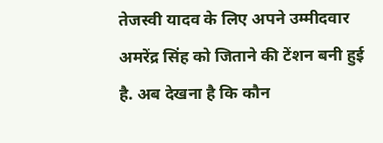तेजस्वी यादव के लिए अपने उम्मीदवार अमरेंद्र सिंह को जिताने की टेंशन बनी हुई है. अब देखना है कि कौन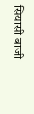सियासी बाजी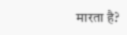मारता है?